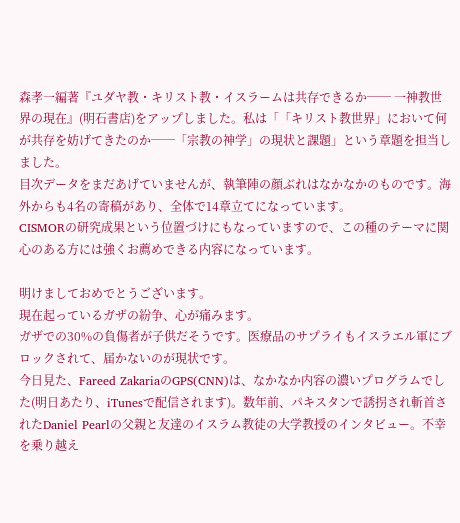森孝一編著『ユダヤ教・キリスト教・イスラームは共存できるか── 一神教世界の現在』(明石書店)をアップしました。私は「「キリスト教世界」において何が共存を妨げてきたのか──「宗教の神学」の現状と課題」という章題を担当しました。
目次データをまだあげていませんが、執筆陣の顔ぶれはなかなかのものです。海外からも4名の寄稿があり、全体で14章立てになっています。
CISMORの研究成果という位置づけにもなっていますので、この種のテーマに関心のある方には強くお薦めできる内容になっています。

明けましておめでとうございます。
現在起っているガザの紛争、心が痛みます。
ガザでの30%の負傷者が子供だそうです。医療品のサプライもイスラエル軍にブロックされて、届かないのが現状です。
今日見た、Fareed ZakariaのGPS(CNN)は、なかなか内容の濃いプログラムでした(明日あたり、iTunesで配信されます)。数年前、パキスタンで誘拐され斬首されたDaniel Pearlの父親と友達のイスラム教徒の大学教授のインタビュー。不幸を乗り越え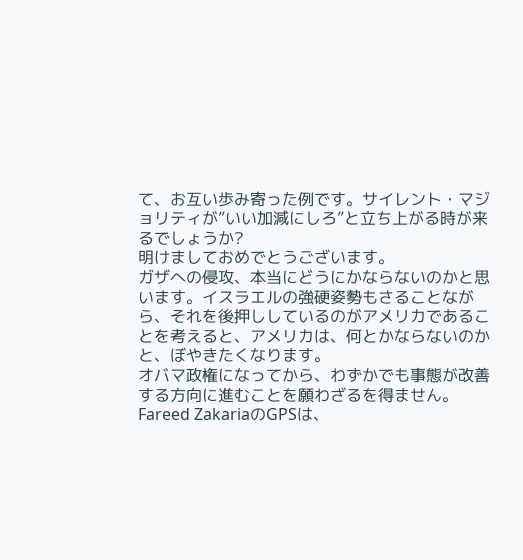て、お互い歩み寄った例です。サイレント・マジョリティが”いい加減にしろ”と立ち上がる時が来るでしょうか?
明けましておめでとうございます。
ガザへの侵攻、本当にどうにかならないのかと思います。イスラエルの強硬姿勢もさることながら、それを後押ししているのがアメリカであることを考えると、アメリカは、何とかならないのかと、ぼやきたくなります。
オバマ政権になってから、わずかでも事態が改善する方向に進むことを願わざるを得ません。
Fareed ZakariaのGPSは、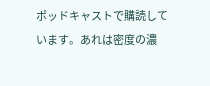ポッドキャストで購読しています。あれは密度の濃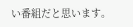い番組だと思います。